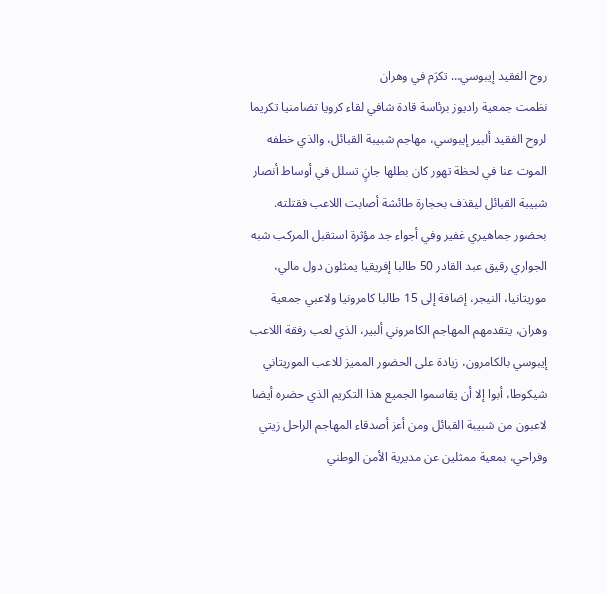روح الفقيد إيبوسي… تكرَم في وهران
نظمت جمعية راديوز برئاسة قادة شافي لقاء كرويا تضامنيا تكريما لروح الفقيد ألبير إيبوسي، مهاجم شبيبة القبائل، والذي خطفه الموت عنا في لحظة تهور كان بطلها جانٍ تسلل في أوساط أنصار شبيبة القبائل ليقذف بحجارة طائشة أصابت اللاعب فقتلته.
بحضور جماهيري غفير وفي أجواء جد مؤثرة استقبل المركب شبه الجواري رقيق عبد القادر 50 طالبا إفريقيا يمثلون دول مالي، موريتانيا، النيجر، إضافة إلى 15 طالبا كامرونيا ولاعبي جمعية وهران، يتقدمهم المهاجم الكامروني ألبير، الذي لعب رفقة اللاعب إيبوسي بالكامرون، زيادة على الحضور المميز للاعب الموريتاني شيكوطا، أبوا إلا أن يقاسموا الجميع هذا التكريم الذي حضره أيضا لاعبون من شبيبة القبائل ومن أعز أصدقاء المهاجم الراحل زيتي وفراحي، بمعية ممثلين عن مديرية الأمن الوطني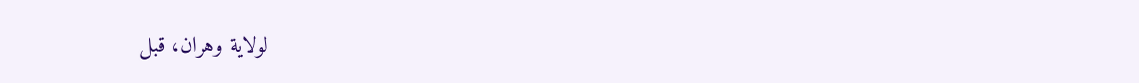لولاية وهران، قبل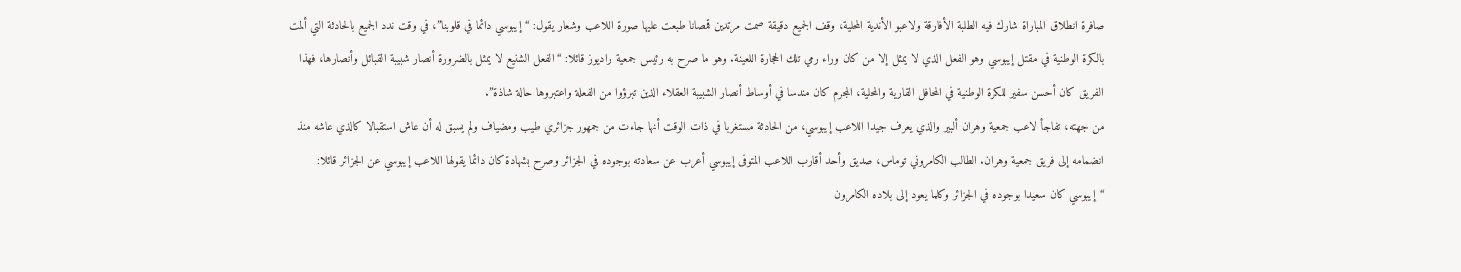صافرة انطلاق المباراة شارك فيه الطلبة الأفارقة ولاعبو الأندية المحلية، وقف الجميع دقيقة صمت مرتدين قمصانا طبعت عليها صورة اللاعب وشعار يقول: “إيبوسي دائما في قلوبنا”، في وقت ندد الجميع بالحادثة التي ألمت بالكرة الوطنية في مقتل إيبوسي وهو الفعل الذي لا يمثل إلا من كان وراء رمي تلك الحجارة اللعينة. وهو ما صرح به رئيس جمعية راديوز قائلا: “الفعل الشنيع لا يمثل بالضرورة أنصار شبيبة القبائل وأنصارها، فهذا الفريق كان أحسن سفير للكرة الوطنية في المحافل القارية والمحلية، المجرم كان مندسا في أوساط أنصار الشبيبة العقلاء الذين تبرؤوا من الفعلة واعتبروها حالة شاذة”.
من جهته، تفاجأ لاعب جمعية وهران ألبير والذي يعرف جيدا اللاعب إيبوسي، من الحادثة مستغربا في ذات الوقت أنها جاءت من جمهور جزائري طيب ومضياف ولم يسبق له أن عاش استقبالا كالذي عاشه منذ انضمامه إلى فريق جمعية وهران. الطالب الكامروني توماس، صديق وأحد أقارب اللاعب المتوفى إيبوسي أعرب عن سعادته بوجوده في الجزائر وصرح بشهادة كان دائما يقولها اللاعب إيبوسي عن الجزائر قائلا: “إيبوسي كان سعيدا بوجوده في الجزائر وكلما يعود إلى بلاده الكامرون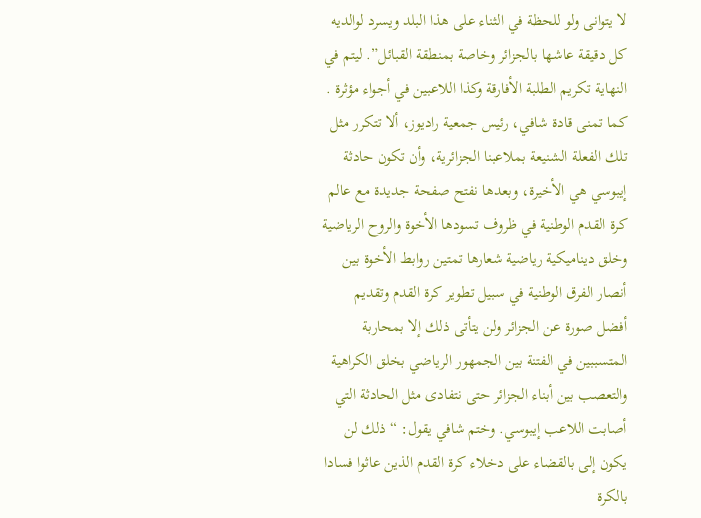لا يتوانى ولو للحظة في الثناء على هذا البلد ويسرد لوالديه كل دقيقة عاشها بالجزائر وخاصة بمنطقة القبائل”. ليتم في النهاية تكريم الطلبة الأفارقة وكذا اللاعبين في أجواء مؤثرة .
كما تمنى قادة شافي، رئيس جمعية راديوز، ألا تتكرر مثل تلك الفعلة الشنيعة بملاعبنا الجزائرية، وأن تكون حادثة إيبوسي هي الأخيرة، وبعدها نفتح صفحة جديدة مع عالم كرة القدم الوطنية في ظروف تسودها الأخوة والروح الرياضية وخلق ديناميكية رياضية شعارها تمتين روابط الأخوة بين أنصار الفرق الوطنية في سبيل تطوير كرة القدم وتقديم أفضل صورة عن الجزائر ولن يتأتى ذلك إلا بمحاربة المتسببين في الفتنة بين الجمهور الرياضي بخلق الكراهية والتعصب بين أبناء الجزائر حتى نتفادى مثل الحادثة التي أصابت اللاعب إيبوسي. وختم شافي يقول: “ذلك لن يكون إلى بالقضاء على دخلاء كرة القدم الذين عاثوا فسادا بالكرة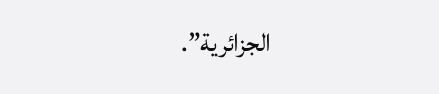الجزائرية”.